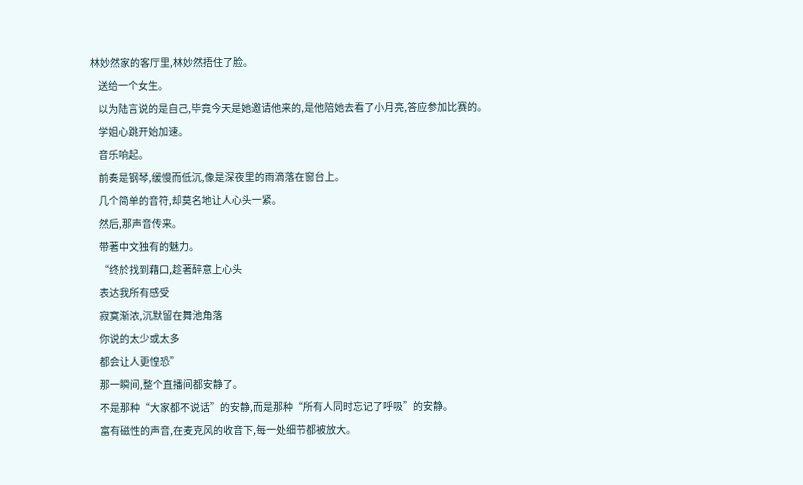林妙然家的客厅里,林妙然捂住了脸。
    送给一个女生。
    以为陆言说的是自己,毕竟今天是她邀请他来的,是他陪她去看了小月亮,答应参加比赛的。
    学姐心跳开始加速。
    音乐响起。
    前奏是钢琴,缓慢而低沉,像是深夜里的雨滴落在窗台上。
    几个简单的音符,却莫名地让人心头一紧。
    然后,那声音传来。
    带著中文独有的魅力。
    “终於找到藉口,趁著醉意上心头
    表达我所有感受
    寂寞渐浓,沉默留在舞池角落
    你说的太少或太多
    都会让人更惶恐”
    那一瞬间,整个直播间都安静了。
    不是那种“大家都不说话”的安静,而是那种“所有人同时忘记了呼吸”的安静。
    富有磁性的声音,在麦克风的收音下,每一处细节都被放大。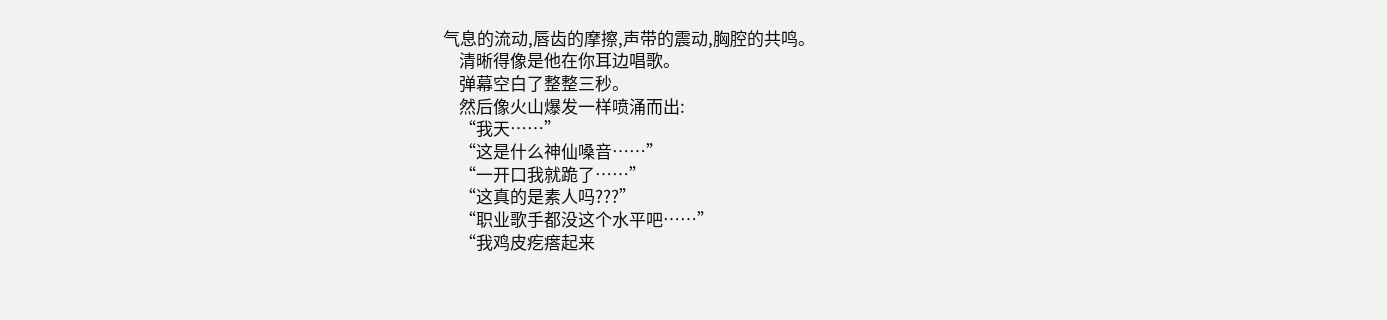气息的流动,唇齿的摩擦,声带的震动,胸腔的共鸣。
    清晰得像是他在你耳边唱歌。
    弹幕空白了整整三秒。
    然后像火山爆发一样喷涌而出:
    “我天……”
    “这是什么神仙嗓音……”
    “一开口我就跪了……”
    “这真的是素人吗???”
    “职业歌手都没这个水平吧……”
    “我鸡皮疙瘩起来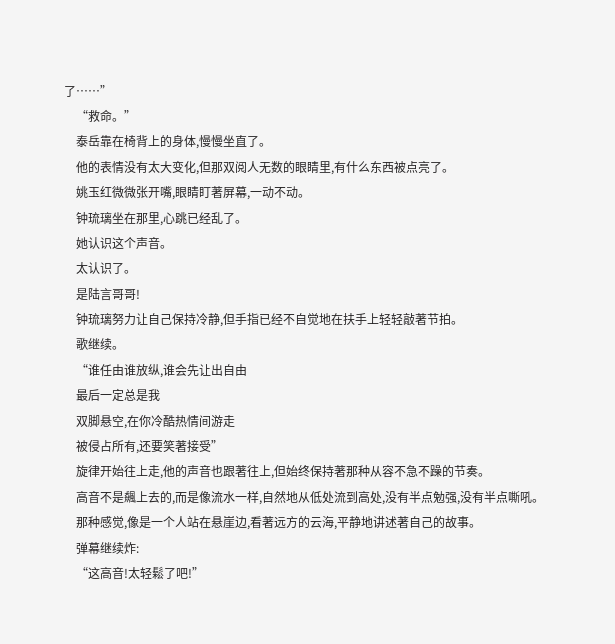了……”
    “救命。”
    泰岳靠在椅背上的身体,慢慢坐直了。
    他的表情没有太大变化,但那双阅人无数的眼睛里,有什么东西被点亮了。
    姚玉红微微张开嘴,眼睛盯著屏幕,一动不动。
    钟琉璃坐在那里,心跳已经乱了。
    她认识这个声音。
    太认识了。
    是陆言哥哥!
    钟琉璃努力让自己保持冷静,但手指已经不自觉地在扶手上轻轻敲著节拍。
    歌继续。
    “谁任由谁放纵,谁会先让出自由
    最后一定总是我
    双脚悬空,在你冷酷热情间游走
    被侵占所有,还要笑著接受”
    旋律开始往上走,他的声音也跟著往上,但始终保持著那种从容不急不躁的节奏。
    高音不是飆上去的,而是像流水一样,自然地从低处流到高处,没有半点勉强,没有半点嘶吼。
    那种感觉,像是一个人站在悬崖边,看著远方的云海,平静地讲述著自己的故事。
    弹幕继续炸:
    “这高音!太轻鬆了吧!”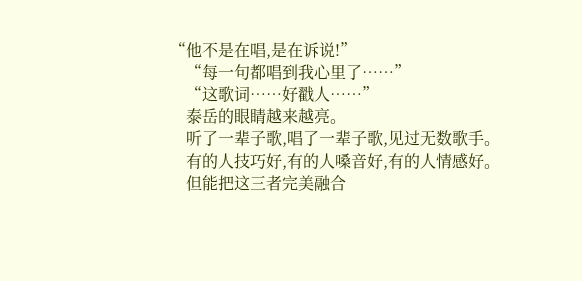“他不是在唱,是在诉说!”
    “每一句都唱到我心里了……”
    “这歌词……好戳人……”
    泰岳的眼睛越来越亮。
    听了一辈子歌,唱了一辈子歌,见过无数歌手。
    有的人技巧好,有的人嗓音好,有的人情感好。
    但能把这三者完美融合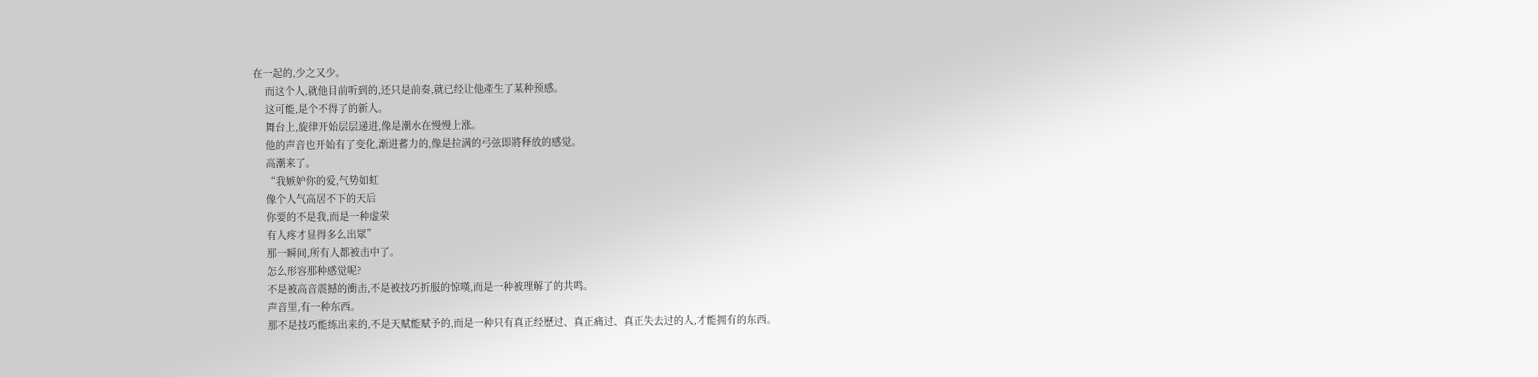在一起的,少之又少。
    而这个人,就他目前听到的,还只是前奏,就已经让他產生了某种预感。
    这可能,是个不得了的新人。
    舞台上,旋律开始层层递进,像是潮水在慢慢上涨。
    他的声音也开始有了变化,渐进蓄力的,像是拉满的弓弦即將释放的感觉。
    高潮来了。
    “我嫉妒你的爱,气势如虹
    像个人气高居不下的天后
    你要的不是我,而是一种虚荣
    有人疼才显得多么出眾”
    那一瞬间,所有人都被击中了。
    怎么形容那种感觉呢?
    不是被高音震撼的衝击,不是被技巧折服的惊嘆,而是一种被理解了的共鸣。
    声音里,有一种东西。
    那不是技巧能练出来的,不是天赋能赋予的,而是一种只有真正经歷过、真正痛过、真正失去过的人,才能拥有的东西。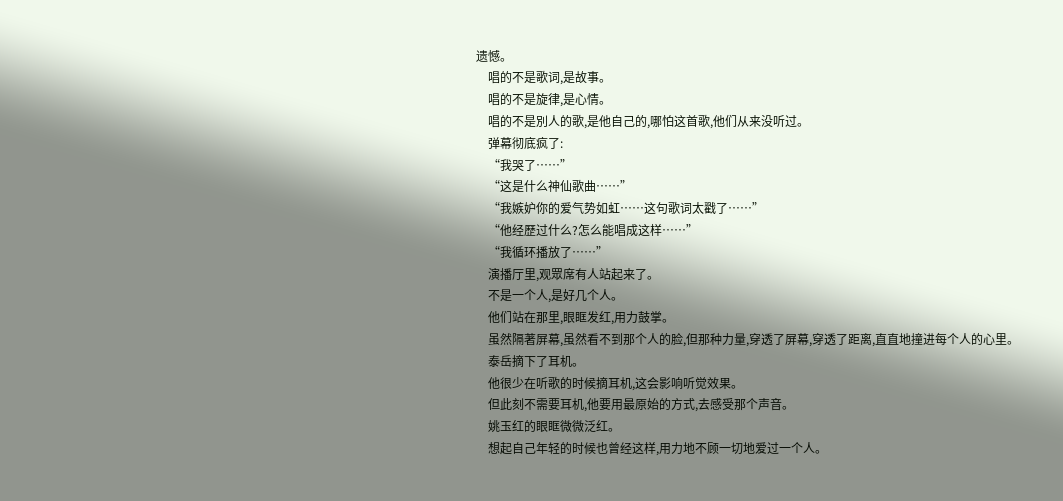遗憾。
    唱的不是歌词,是故事。
    唱的不是旋律,是心情。
    唱的不是別人的歌,是他自己的,哪怕这首歌,他们从来没听过。
    弹幕彻底疯了:
    “我哭了……”
    “这是什么神仙歌曲……”
    “我嫉妒你的爱气势如虹……这句歌词太戳了……”
    “他经歷过什么?怎么能唱成这样……”
    “我循环播放了……”
    演播厅里,观眾席有人站起来了。
    不是一个人,是好几个人。
    他们站在那里,眼眶发红,用力鼓掌。
    虽然隔著屏幕,虽然看不到那个人的脸,但那种力量,穿透了屏幕,穿透了距离,直直地撞进每个人的心里。
    泰岳摘下了耳机。
    他很少在听歌的时候摘耳机,这会影响听觉效果。
    但此刻不需要耳机,他要用最原始的方式,去感受那个声音。
    姚玉红的眼眶微微泛红。
    想起自己年轻的时候也曾经这样,用力地不顾一切地爱过一个人。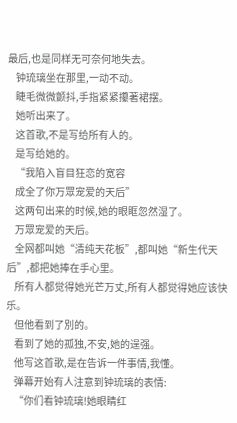最后,也是同样无可奈何地失去。
    钟琉璃坐在那里,一动不动。
    睫毛微微颤抖,手指紧紧攥著裙摆。
    她听出来了。
    这首歌,不是写给所有人的。
    是写给她的。
    “我陷入盲目狂恋的宽容
    成全了你万眾宠爱的天后”
    这两句出来的时候,她的眼眶忽然湿了。
    万眾宠爱的天后。
    全网都叫她“清纯天花板”,都叫她“新生代天后”,都把她捧在手心里。
    所有人都觉得她光芒万丈,所有人都觉得她应该快乐。
    但他看到了別的。
    看到了她的孤独,不安,她的逞强。
    他写这首歌,是在告诉一件事情,我懂。
    弹幕开始有人注意到钟琉璃的表情:
    “你们看钟琉璃!她眼睛红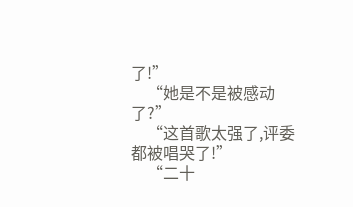了!”
    “她是不是被感动了?”
    “这首歌太强了,评委都被唱哭了!”
    “二十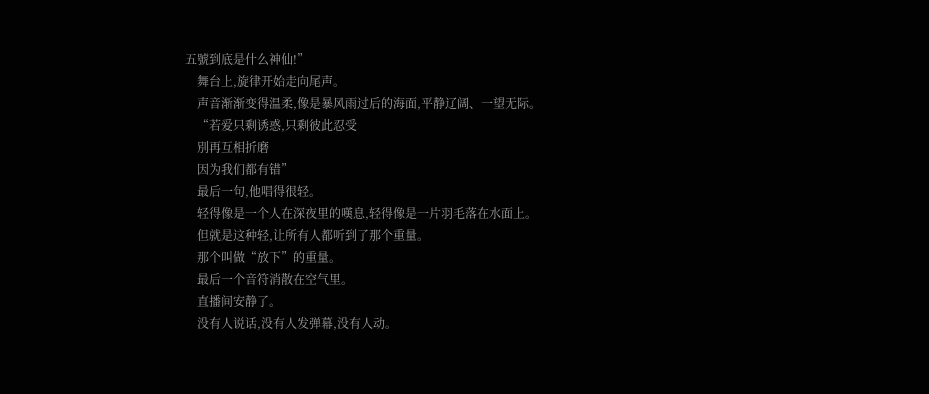五號到底是什么神仙!”
    舞台上,旋律开始走向尾声。
    声音渐渐变得温柔,像是暴风雨过后的海面,平静辽阔、一望无际。
    “若爱只剩诱惑,只剩彼此忍受
    別再互相折磨
    因为我们都有错”
    最后一句,他唱得很轻。
    轻得像是一个人在深夜里的嘆息,轻得像是一片羽毛落在水面上。
    但就是这种轻,让所有人都听到了那个重量。
    那个叫做“放下”的重量。
    最后一个音符消散在空气里。
    直播间安静了。
    没有人说话,没有人发弹幕,没有人动。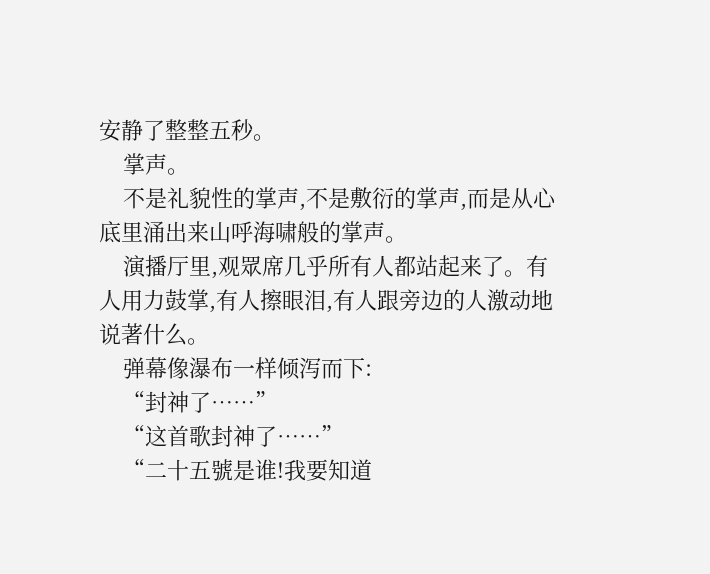安静了整整五秒。
    掌声。
    不是礼貌性的掌声,不是敷衍的掌声,而是从心底里涌出来山呼海啸般的掌声。
    演播厅里,观眾席几乎所有人都站起来了。有人用力鼓掌,有人擦眼泪,有人跟旁边的人激动地说著什么。
    弹幕像瀑布一样倾泻而下:
    “封神了……”
    “这首歌封神了……”
    “二十五號是谁!我要知道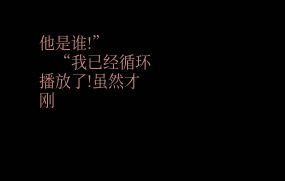他是谁!”
    “我已经循环播放了!虽然才刚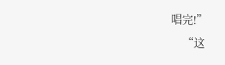唱完!”
    “这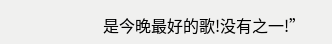是今晚最好的歌!没有之一!”